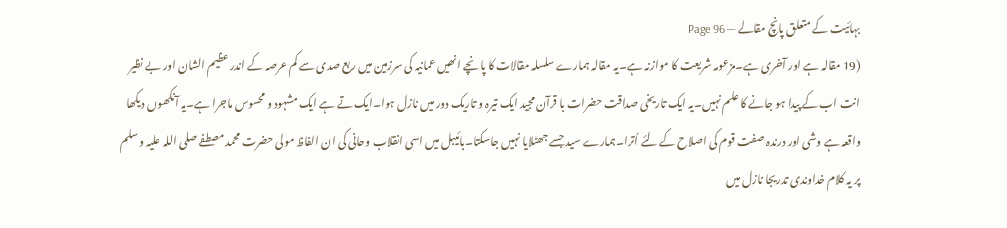بہائیت کے متعلق پانچ مقالے — Page 96
(19 مقالہ ہے اور آخری ہے۔مزعومہ شریعت کا موازنہ ہے۔یہ مقالہ ہمارے سلسلہ مقالات کا پانچے انھیں عمانیہ کی سرزمین میں ربع صدی سے کم عرصہ کے اندر عظیم الشان اور بے نظیر انت اب کے پیدا ہو جانے کا علم نہیں۔یہ ایک تاریخی صداقت حضرات با قرآن مجید ایک تیرہ و تاریک دور میں نازل ہوا۔ایک تے ہے ایک مشہود و محسوس ماجرا ہے۔یہ آنکھوں دیکھا واقعہ ہے وشی اور درندہ صفت قوم کی اصلاح کے لئے اُترا۔ہمارے سید جسے جھٹلایا نہیں جاسکتا۔بائیبل میں اسی انقلاب وحانی کی ان الفاظ مولی حضرت محمد مصطفے صلی اللہ علیہ وسلم پر یہ کلام خداوندی تدریجا نازل میں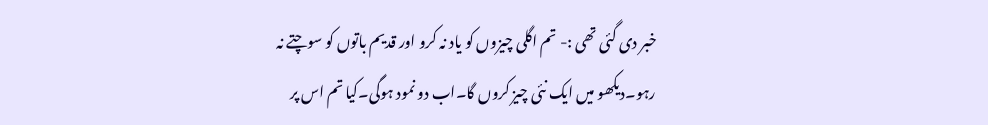خبر دی گئی تھی :- تم اگلی چیزوں کو یاد نہ کرو اور قدیم باتوں کو سوچتے نہ رہو۔دیکھو میں ایک نئی چیز کروں گا۔اب دو نمود ہوگی۔کیا تم اس پر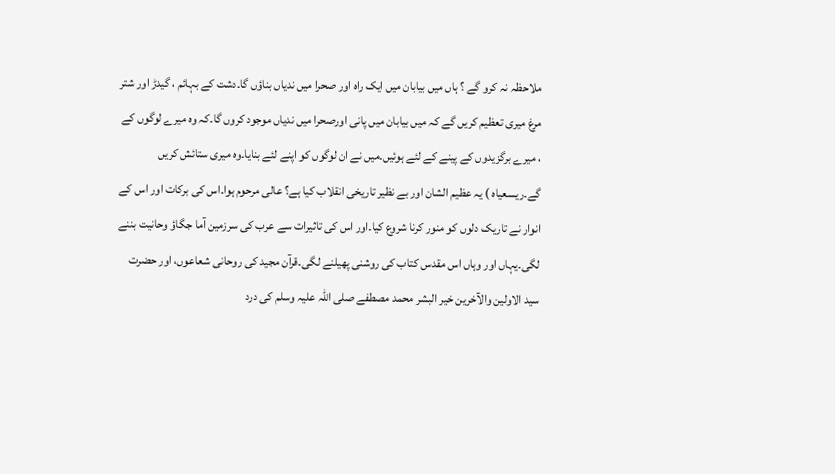ملاحظہ نہ کرو گے ؟ ہاں میں بیابان میں ایک راہ اور صحرا میں ندیاں بناؤں گا۔دشت کے بہائم ، گیدڑ اور شتر مرغ میری تعظیم کریں گے کہ میں بیابان میں پانی اورصحرا میں ندیاں موجود کروں گا۔کہ وہ میرے لوگوں کے ، میرے برگزیدوں کے پینے کے لئے ہوئیں۔میں نے ان لوگوں کو اپنے لئے بنایا۔وہ میری ستائش کریں گے۔ریسعیاہ ) یہ عظیم الشان اور بے نظیر تاریخی انقلاب کیا ہے؟ عالی مرحوم ہوا۔اس کی برکات اور اس کے انوار نے تاریک دلوں کو منور کرنا شروع کیا۔اور اس کی تاثیرات سے عرب کی سرزمین آما جگاؤ وحانیت بننے لگی۔یہاں اور وہاں اس مقدس کتاب کی روشنی پھیلنے لگی۔قرآن مجید کی روحانی شعاعوں، اور حضرت سید الاولین والآخرين خير البشر محمد مصطفے صلی اللہ علیہ وسلم کی درد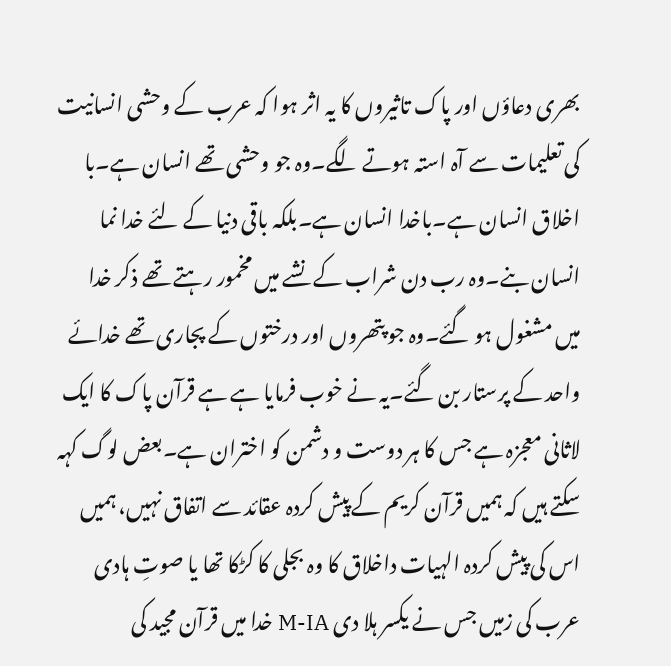بھری دعاؤں اور پاک تاثیروں کا یہ اثر ہوا کہ عرب کے وحشی انسانیت کی تعلیمات سے آہ استہ ہوتے لگے۔وہ جو وحشی تھے انسان ہے۔با اخلاق انسان ہے۔باخدا انسان ہے۔بلکہ باقی دنیا کے لئے خدا نما انسان بنے۔وہ رب دن شراب کے نشے میں مخمور رہتے تھے ذکر خدا میں مشغول ہو گئے۔وہ جو پتھروں اور درختوں کے پجاری تھے خدائے واحد کے پرستار بن گئے۔یہ نے خوب فرمایا ہے ہے قرآن پاک کا ایک لاثانی معجزہ ہے جس کا ہر دوست و دشمن کو اختران ہے۔بعض لوگ کہہ سکتے ہیں کہ ہمیں قرآن کریم کے پیش کردہ عقائد سے اتفاق نہیں، ہمیں اس کی پیش کردہ الہیات داخلاق کا وہ بجلی کا کڑکا تھا یا صوتِ ہادی عرب کی زمیں جس نے یکسر ہلا دی M-IA خدا میں قرآن مجید کی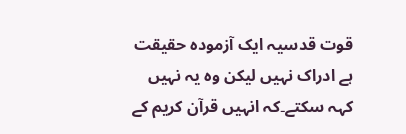قوت قدسیہ ایک آزمودہ حقیقت ہے ادراک نہیں لیکن وہ یہ نہیں کہہ سکتے۔کہ انہیں قرآن کریم کے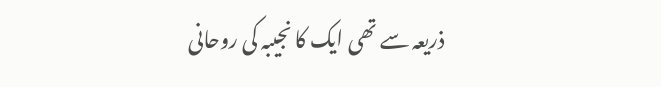ذریعہ سے تھی ایک کا نجیبہ کی روحانی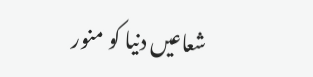شعاعیں دنیا کو منور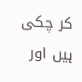کر چکی ہیں اور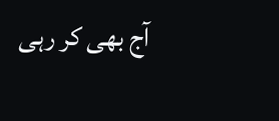آج بھی کر رہی